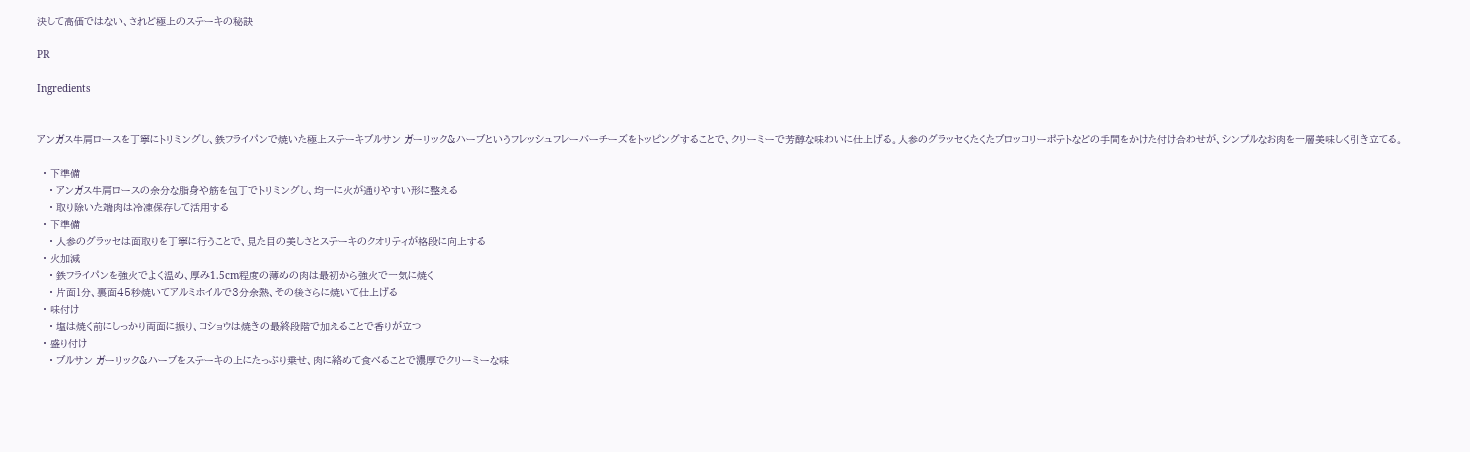決して高価ではない、されど極上のステーキの秘訣

PR

Ingredients


アンガス牛肩ロースを丁寧にトリミングし、鉄フライパンで焼いた極上ステーキブルサン ガーリック&ハーブというフレッシュフレーバーチーズをトッピングすることで、クリーミーで芳醇な味わいに仕上げる。人参のグラッセくたくたブロッコリーポテトなどの手間をかけた付け合わせが、シンプルなお肉を一層美味しく引き立てる。

  • 下準備
    • アンガス牛肩ロースの余分な脂身や筋を包丁でトリミングし、均一に火が通りやすい形に整える
    • 取り除いた端肉は冷凍保存して活用する
  • 下準備
    • 人参のグラッセは面取りを丁寧に行うことで、見た目の美しさとステーキのクオリティが格段に向上する
  • 火加減
    • 鉄フライパンを強火でよく温め、厚み1.5cm程度の薄めの肉は最初から強火で一気に焼く
    • 片面1分、裏面45秒焼いてアルミホイルで3分余熱、その後さらに焼いて仕上げる
  • 味付け
    • 塩は焼く前にしっかり両面に振り、コショウは焼きの最終段階で加えることで香りが立つ
  • 盛り付け
    • ブルサン ガーリック&ハーブをステーキの上にたっぷり乗せ、肉に絡めて食べることで濃厚でクリーミーな味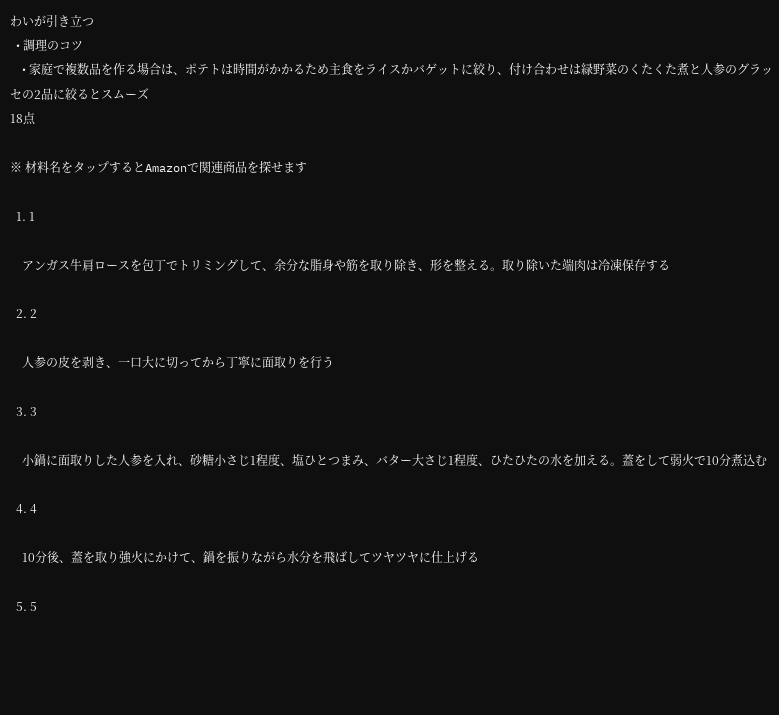わいが引き立つ
  • 調理のコツ
    • 家庭で複数品を作る場合は、ポテトは時間がかかるため主食をライスかバゲットに絞り、付け合わせは緑野菜のくたくた煮と人参のグラッセの2品に絞るとスムーズ
18点

※ 材料名をタップするとAmazonで関連商品を探せます

  1. 1

    アンガス牛肩ロースを包丁でトリミングして、余分な脂身や筋を取り除き、形を整える。取り除いた端肉は冷凍保存する

  2. 2

    人参の皮を剥き、一口大に切ってから丁寧に面取りを行う

  3. 3

    小鍋に面取りした人参を入れ、砂糖小さじ1程度、塩ひとつまみ、バター大さじ1程度、ひたひたの水を加える。蓋をして弱火で10分煮込む

  4. 4

    10分後、蓋を取り強火にかけて、鍋を振りながら水分を飛ばしてツヤツヤに仕上げる

  5. 5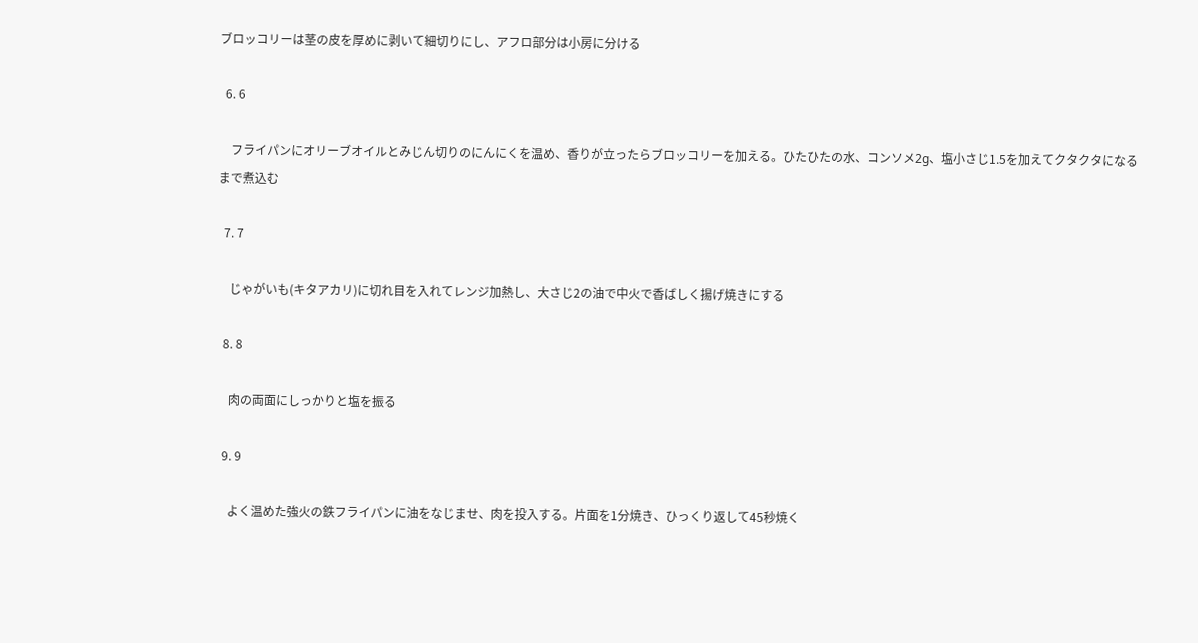ブロッコリーは茎の皮を厚めに剥いて細切りにし、アフロ部分は小房に分ける

  6. 6

    フライパンにオリーブオイルとみじん切りのにんにくを温め、香りが立ったらブロッコリーを加える。ひたひたの水、コンソメ2g、塩小さじ1.5を加えてクタクタになるまで煮込む

  7. 7

    じゃがいも(キタアカリ)に切れ目を入れてレンジ加熱し、大さじ2の油で中火で香ばしく揚げ焼きにする

  8. 8

    肉の両面にしっかりと塩を振る

  9. 9

    よく温めた強火の鉄フライパンに油をなじませ、肉を投入する。片面を1分焼き、ひっくり返して45秒焼く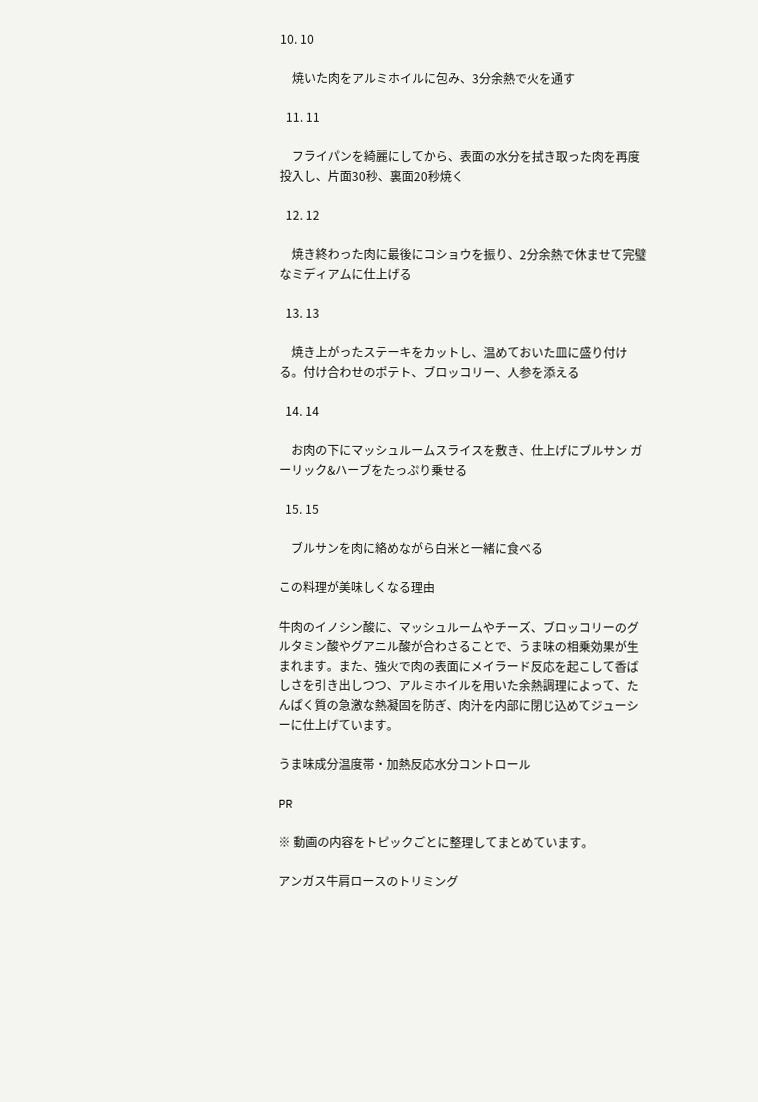10. 10

    焼いた肉をアルミホイルに包み、3分余熱で火を通す

  11. 11

    フライパンを綺麗にしてから、表面の水分を拭き取った肉を再度投入し、片面30秒、裏面20秒焼く

  12. 12

    焼き終わった肉に最後にコショウを振り、2分余熱で休ませて完璧なミディアムに仕上げる

  13. 13

    焼き上がったステーキをカットし、温めておいた皿に盛り付ける。付け合わせのポテト、ブロッコリー、人参を添える

  14. 14

    お肉の下にマッシュルームスライスを敷き、仕上げにブルサン ガーリック&ハーブをたっぷり乗せる

  15. 15

    ブルサンを肉に絡めながら白米と一緒に食べる

この料理が美味しくなる理由

牛肉のイノシン酸に、マッシュルームやチーズ、ブロッコリーのグルタミン酸やグアニル酸が合わさることで、うま味の相乗効果が生まれます。また、強火で肉の表面にメイラード反応を起こして香ばしさを引き出しつつ、アルミホイルを用いた余熱調理によって、たんぱく質の急激な熱凝固を防ぎ、肉汁を内部に閉じ込めてジューシーに仕上げています。

うま味成分温度帯・加熱反応水分コントロール

PR

※ 動画の内容をトピックごとに整理してまとめています。

アンガス牛肩ロースのトリミング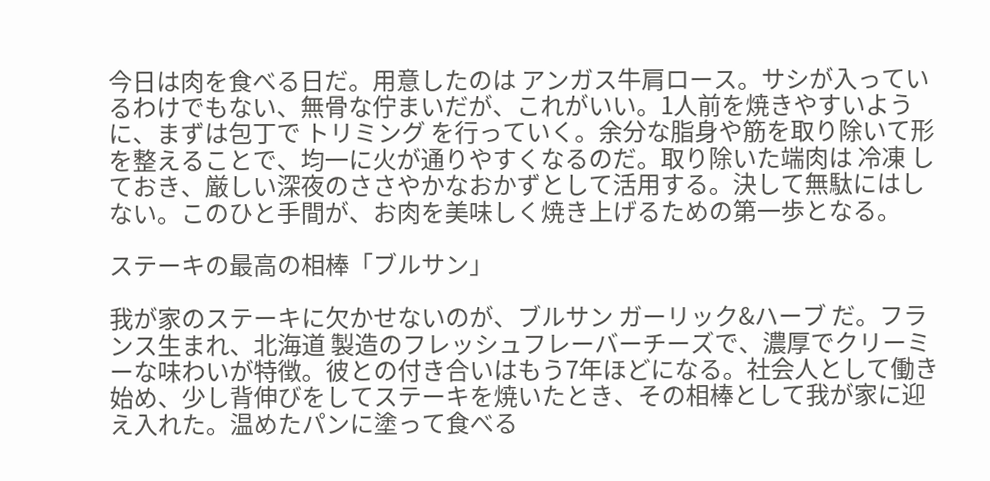今日は肉を食べる日だ。用意したのは アンガス牛肩ロース。サシが入っているわけでもない、無骨な佇まいだが、これがいい。1人前を焼きやすいように、まずは包丁で トリミング を行っていく。余分な脂身や筋を取り除いて形を整えることで、均一に火が通りやすくなるのだ。取り除いた端肉は 冷凍 しておき、厳しい深夜のささやかなおかずとして活用する。決して無駄にはしない。このひと手間が、お肉を美味しく焼き上げるための第一歩となる。

ステーキの最高の相棒「ブルサン」

我が家のステーキに欠かせないのが、ブルサン ガーリック&ハーブ だ。フランス生まれ、北海道 製造のフレッシュフレーバーチーズで、濃厚でクリーミーな味わいが特徴。彼との付き合いはもう7年ほどになる。社会人として働き始め、少し背伸びをしてステーキを焼いたとき、その相棒として我が家に迎え入れた。温めたパンに塗って食べる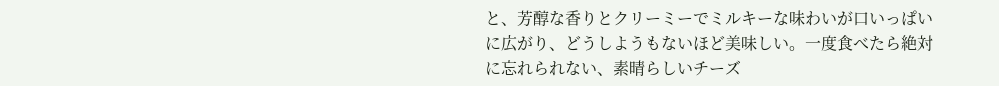と、芳醇な香りとクリーミーでミルキーな味わいが口いっぱいに広がり、どうしようもないほど美味しい。一度食べたら絶対に忘れられない、素晴らしいチーズ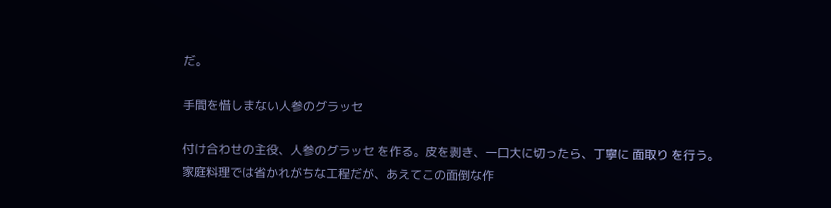だ。

手間を惜しまない人参のグラッセ

付け合わせの主役、人参のグラッセ を作る。皮を剥き、一口大に切ったら、丁寧に 面取り を行う。家庭料理では省かれがちな工程だが、あえてこの面倒な作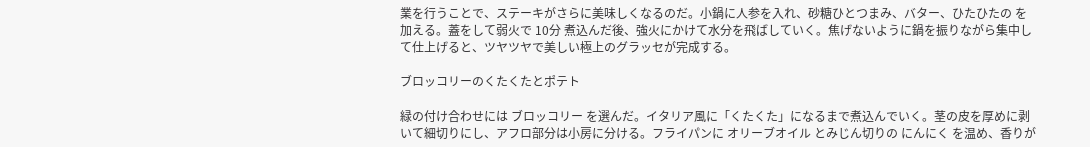業を行うことで、ステーキがさらに美味しくなるのだ。小鍋に人参を入れ、砂糖ひとつまみ、バター、ひたひたの を加える。蓋をして弱火で 10分 煮込んだ後、強火にかけて水分を飛ばしていく。焦げないように鍋を振りながら集中して仕上げると、ツヤツヤで美しい極上のグラッセが完成する。

ブロッコリーのくたくたとポテト

緑の付け合わせには ブロッコリー を選んだ。イタリア風に「くたくた」になるまで煮込んでいく。茎の皮を厚めに剥いて細切りにし、アフロ部分は小房に分ける。フライパンに オリーブオイル とみじん切りの にんにく を温め、香りが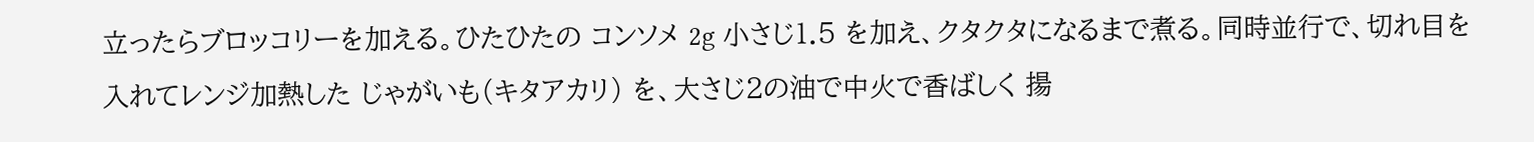立ったらブロッコリーを加える。ひたひたの コンソメ 2g 小さじ1.5 を加え、クタクタになるまで煮る。同時並行で、切れ目を入れてレンジ加熱した じゃがいも(キタアカリ) を、大さじ2の油で中火で香ばしく 揚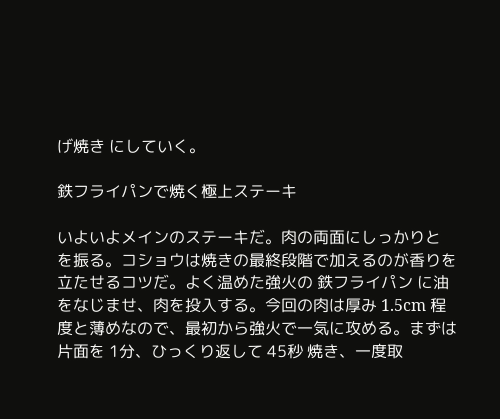げ焼き にしていく。

鉄フライパンで焼く極上ステーキ

いよいよメインのステーキだ。肉の両面にしっかりと を振る。コショウは焼きの最終段階で加えるのが香りを立たせるコツだ。よく温めた強火の 鉄フライパン に油をなじませ、肉を投入する。今回の肉は厚み 1.5cm 程度と薄めなので、最初から強火で一気に攻める。まずは片面を 1分、ひっくり返して 45秒 焼き、一度取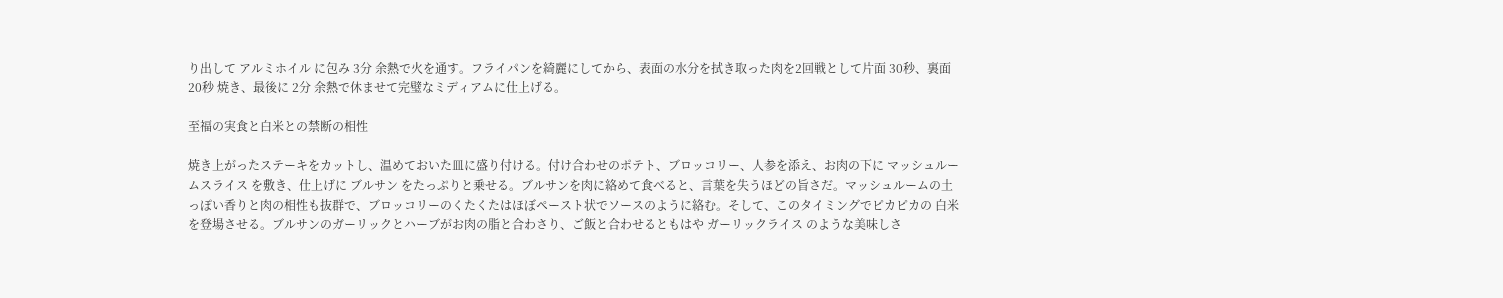り出して アルミホイル に包み 3分 余熱で火を通す。フライパンを綺麗にしてから、表面の水分を拭き取った肉を2回戦として片面 30秒、裏面 20秒 焼き、最後に 2分 余熱で休ませて完璧なミディアムに仕上げる。

至福の実食と白米との禁断の相性

焼き上がったステーキをカットし、温めておいた皿に盛り付ける。付け合わせのポテト、ブロッコリー、人参を添え、お肉の下に マッシュルームスライス を敷き、仕上げに ブルサン をたっぷりと乗せる。ブルサンを肉に絡めて食べると、言葉を失うほどの旨さだ。マッシュルームの土っぽい香りと肉の相性も抜群で、ブロッコリーのくたくたはほぼペースト状でソースのように絡む。そして、このタイミングでピカピカの 白米 を登場させる。ブルサンのガーリックとハーブがお肉の脂と合わさり、ご飯と合わせるともはや ガーリックライス のような美味しさ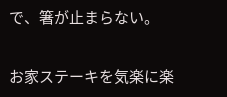で、箸が止まらない。

お家ステーキを気楽に楽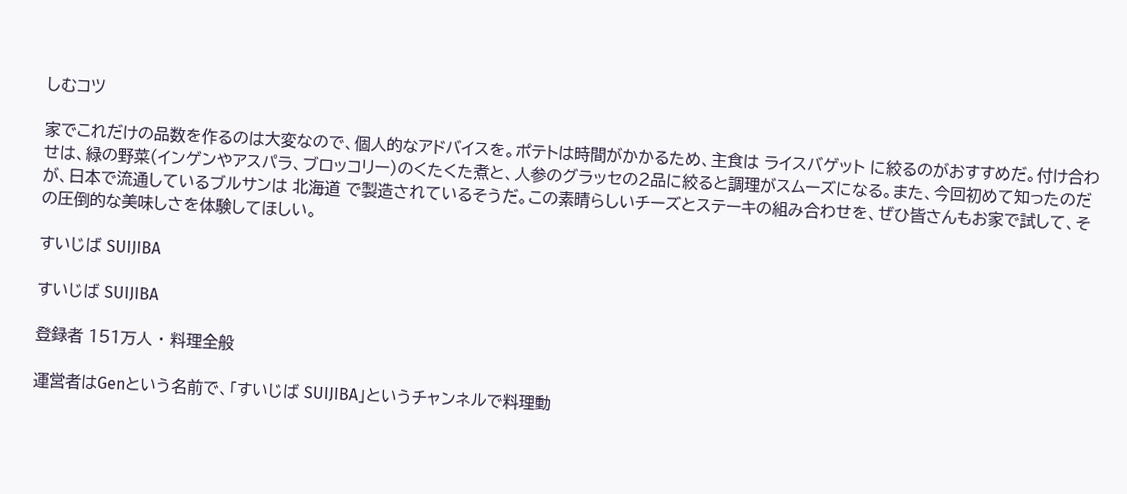しむコツ

家でこれだけの品数を作るのは大変なので、個人的なアドバイスを。ポテトは時間がかかるため、主食は ライスバゲット に絞るのがおすすめだ。付け合わせは、緑の野菜(インゲンやアスパラ、ブロッコリー)のくたくた煮と、人参のグラッセの2品に絞ると調理がスムーズになる。また、今回初めて知ったのだが、日本で流通しているブルサンは 北海道 で製造されているそうだ。この素晴らしいチーズとステーキの組み合わせを、ぜひ皆さんもお家で試して、その圧倒的な美味しさを体験してほしい。

すいじば SUIJIBA

すいじば SUIJIBA

登録者 151万人 ・ 料理全般

運営者はGenという名前で、「すいじば SUIJIBA」というチャンネルで料理動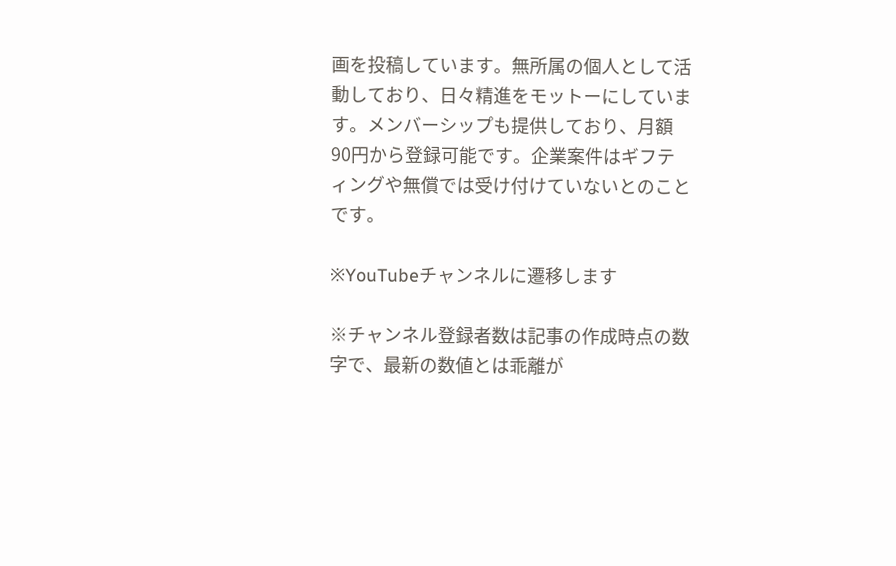画を投稿しています。無所属の個人として活動しており、日々精進をモットーにしています。メンバーシップも提供しており、月額90円から登録可能です。企業案件はギフティングや無償では受け付けていないとのことです。

※YouTubeチャンネルに遷移します

※チャンネル登録者数は記事の作成時点の数字で、最新の数値とは乖離が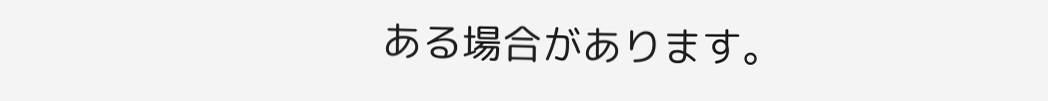ある場合があります。